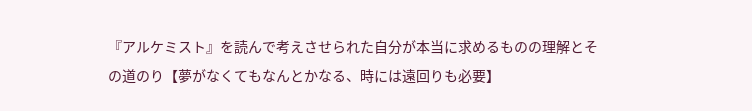『アルケミスト』を読んで考えさせられた自分が本当に求めるものの理解とその道のり【夢がなくてもなんとかなる、時には遠回りも必要】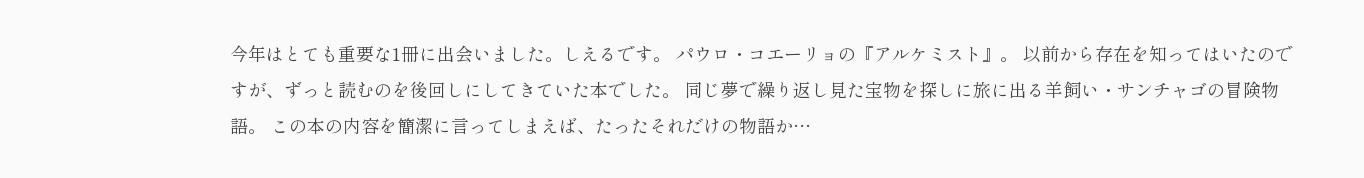今年はとても重要な1冊に出会いました。しえるです。 パウロ・コエーリョの『アルケミスト』。 以前から存在を知ってはいたのですが、ずっと読むのを後回しにしてきていた本でした。 同じ夢で繰り返し見た宝物を探しに旅に出る羊飼い・サンチャゴの冒険物語。 この本の内容を簡潔に言ってしまえば、たったそれだけの物語か…